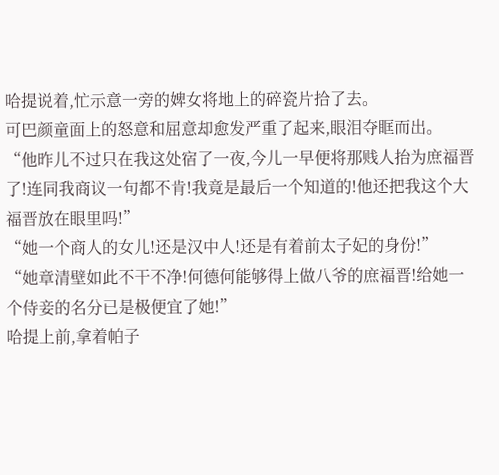哈提说着,忙示意一旁的婢女将地上的碎瓷片拾了去。
可巴颜童面上的怒意和屈意却愈发严重了起来,眼泪夺眶而出。
“他昨儿不过只在我这处宿了一夜,今儿一早便将那贱人抬为庶福晋了!连同我商议一句都不肯!我竟是最后一个知道的!他还把我这个大福晋放在眼里吗!”
“她一个商人的女儿!还是汉中人!还是有着前太子妃的身份!”
“她章清壁如此不干不净!何德何能够得上做八爷的庶福晋!给她一个侍妾的名分已是极便宜了她!”
哈提上前,拿着帕子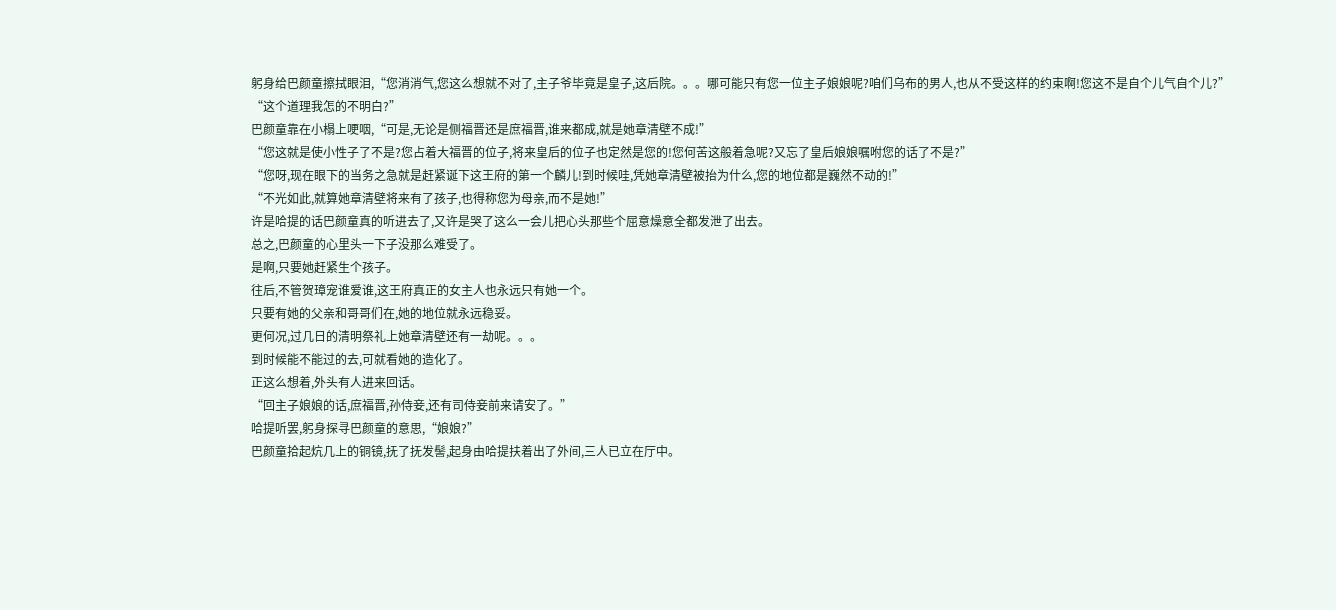躬身给巴颜童擦拭眼泪,“您消消气,您这么想就不对了,主子爷毕竟是皇子,这后院。。。哪可能只有您一位主子娘娘呢?咱们乌布的男人,也从不受这样的约束啊!您这不是自个儿气自个儿?”
“这个道理我怎的不明白?”
巴颜童靠在小榻上哽咽,“可是,无论是侧福晋还是庶福晋,谁来都成,就是她章清壁不成!”
“您这就是使小性子了不是?您占着大福晋的位子,将来皇后的位子也定然是您的!您何苦这般着急呢?又忘了皇后娘娘嘱咐您的话了不是?”
“您呀,现在眼下的当务之急就是赶紧诞下这王府的第一个麟儿!到时候哇,凭她章清壁被抬为什么,您的地位都是巍然不动的!”
“不光如此,就算她章清壁将来有了孩子,也得称您为母亲,而不是她!”
许是哈提的话巴颜童真的听进去了,又许是哭了这么一会儿把心头那些个屈意燥意全都发泄了出去。
总之,巴颜童的心里头一下子没那么难受了。
是啊,只要她赶紧生个孩子。
往后,不管贺璋宠谁爱谁,这王府真正的女主人也永远只有她一个。
只要有她的父亲和哥哥们在,她的地位就永远稳妥。
更何况,过几日的清明祭礼上她章清壁还有一劫呢。。。
到时候能不能过的去,可就看她的造化了。
正这么想着,外头有人进来回话。
“回主子娘娘的话,庶福晋,孙侍妾,还有司侍妾前来请安了。”
哈提听罢,躬身探寻巴颜童的意思,“娘娘?”
巴颜童拾起炕几上的铜镜,抚了抚发髻,起身由哈提扶着出了外间,三人已立在厅中。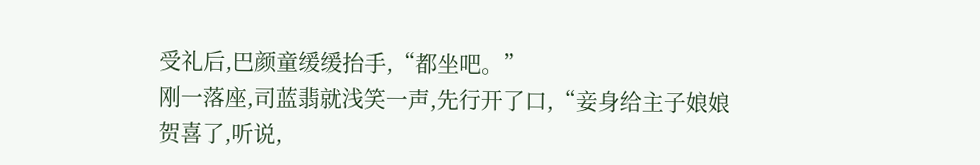受礼后,巴颜童缓缓抬手,“都坐吧。”
刚一落座,司蓝翡就浅笑一声,先行开了口,“妾身给主子娘娘贺喜了,听说,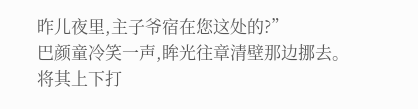昨儿夜里,主子爷宿在您这处的?”
巴颜童冷笑一声,眸光往章清壁那边挪去。
将其上下打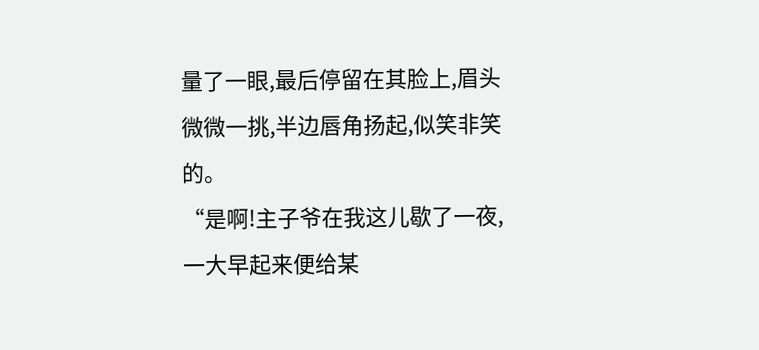量了一眼,最后停留在其脸上,眉头微微一挑,半边唇角扬起,似笑非笑的。
“是啊!主子爷在我这儿歇了一夜,一大早起来便给某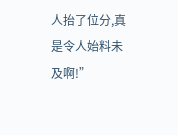人抬了位分,真是令人始料未及啊!”